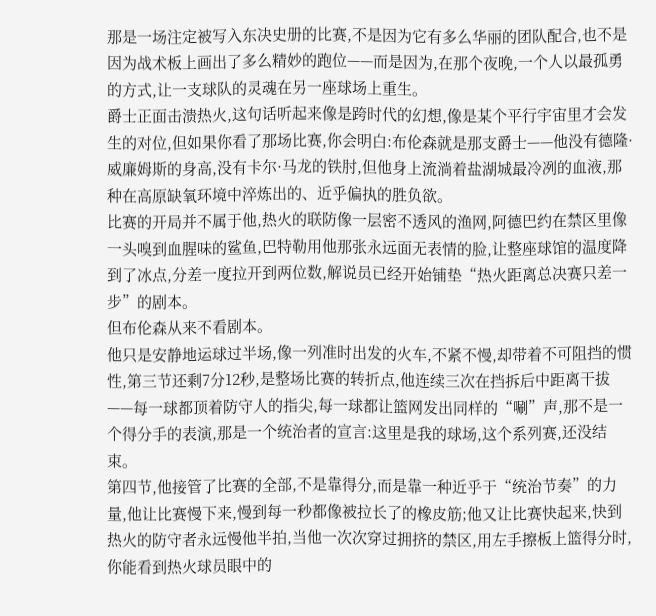那是一场注定被写入东决史册的比赛,不是因为它有多么华丽的团队配合,也不是因为战术板上画出了多么精妙的跑位——而是因为,在那个夜晚,一个人以最孤勇的方式,让一支球队的灵魂在另一座球场上重生。
爵士正面击溃热火,这句话听起来像是跨时代的幻想,像是某个平行宇宙里才会发生的对位,但如果你看了那场比赛,你会明白:布伦森就是那支爵士——他没有德隆·威廉姆斯的身高,没有卡尔·马龙的铁肘,但他身上流淌着盐湖城最冷冽的血液,那种在高原缺氧环境中淬炼出的、近乎偏执的胜负欲。
比赛的开局并不属于他,热火的联防像一层密不透风的渔网,阿德巴约在禁区里像一头嗅到血腥味的鲨鱼,巴特勒用他那张永远面无表情的脸,让整座球馆的温度降到了冰点,分差一度拉开到两位数,解说员已经开始铺垫“热火距离总决赛只差一步”的剧本。
但布伦森从来不看剧本。
他只是安静地运球过半场,像一列准时出发的火车,不紧不慢,却带着不可阻挡的惯性,第三节还剩7分12秒,是整场比赛的转折点,他连续三次在挡拆后中距离干拔——每一球都顶着防守人的指尖,每一球都让篮网发出同样的“唰”声,那不是一个得分手的表演,那是一个统治者的宣言:这里是我的球场,这个系列赛,还没结束。
第四节,他接管了比赛的全部,不是靠得分,而是靠一种近乎于“统治节奏”的力量,他让比赛慢下来,慢到每一秒都像被拉长了的橡皮筋;他又让比赛快起来,快到热火的防守者永远慢他半拍,当他一次次穿过拥挤的禁区,用左手擦板上篮得分时,你能看到热火球员眼中的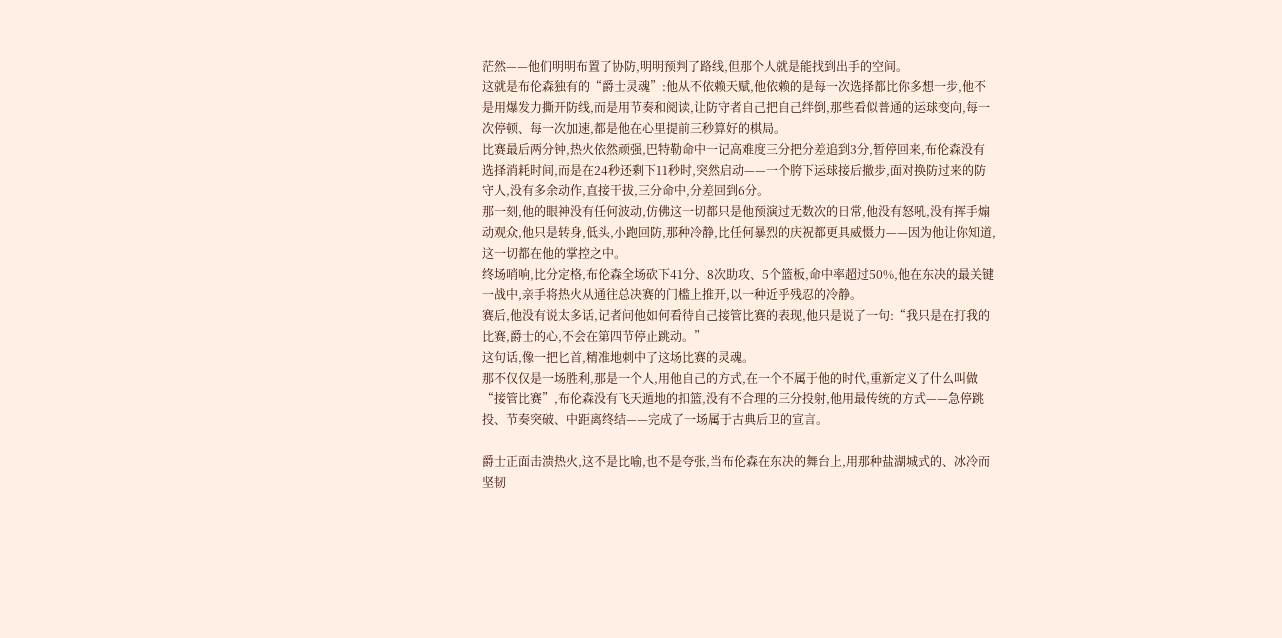茫然——他们明明布置了协防,明明预判了路线,但那个人就是能找到出手的空间。
这就是布伦森独有的“爵士灵魂”:他从不依赖天赋,他依赖的是每一次选择都比你多想一步,他不是用爆发力撕开防线,而是用节奏和阅读,让防守者自己把自己绊倒,那些看似普通的运球变向,每一次停顿、每一次加速,都是他在心里提前三秒算好的棋局。
比赛最后两分钟,热火依然顽强,巴特勒命中一记高难度三分把分差追到3分,暂停回来,布伦森没有选择消耗时间,而是在24秒还剩下11秒时,突然启动——一个胯下运球接后撤步,面对换防过来的防守人,没有多余动作,直接干拔,三分命中,分差回到6分。
那一刻,他的眼神没有任何波动,仿佛这一切都只是他预演过无数次的日常,他没有怒吼,没有挥手煽动观众,他只是转身,低头,小跑回防,那种冷静,比任何暴烈的庆祝都更具威慑力——因为他让你知道,这一切都在他的掌控之中。
终场哨响,比分定格,布伦森全场砍下41分、8次助攻、5个篮板,命中率超过50%,他在东决的最关键一战中,亲手将热火从通往总决赛的门槛上推开,以一种近乎残忍的冷静。
赛后,他没有说太多话,记者问他如何看待自己接管比赛的表现,他只是说了一句:“我只是在打我的比赛,爵士的心,不会在第四节停止跳动。”
这句话,像一把匕首,精准地刺中了这场比赛的灵魂。
那不仅仅是一场胜利,那是一个人,用他自己的方式,在一个不属于他的时代,重新定义了什么叫做“接管比赛”,布伦森没有飞天遁地的扣篮,没有不合理的三分投射,他用最传统的方式——急停跳投、节奏突破、中距离终结——完成了一场属于古典后卫的宣言。

爵士正面击溃热火,这不是比喻,也不是夸张,当布伦森在东决的舞台上,用那种盐湖城式的、冰冷而坚韧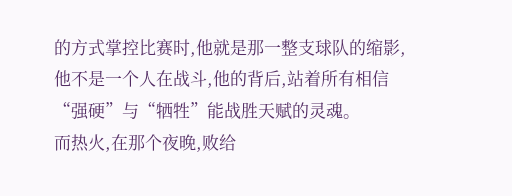的方式掌控比赛时,他就是那一整支球队的缩影,他不是一个人在战斗,他的背后,站着所有相信“强硬”与“牺牲”能战胜天赋的灵魂。
而热火,在那个夜晚,败给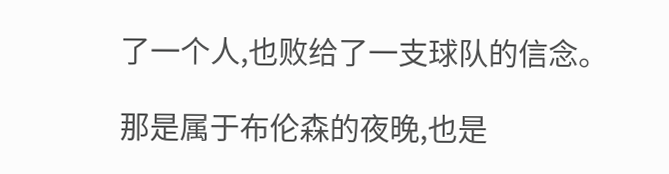了一个人,也败给了一支球队的信念。

那是属于布伦森的夜晚,也是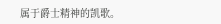属于爵士精神的凯歌。